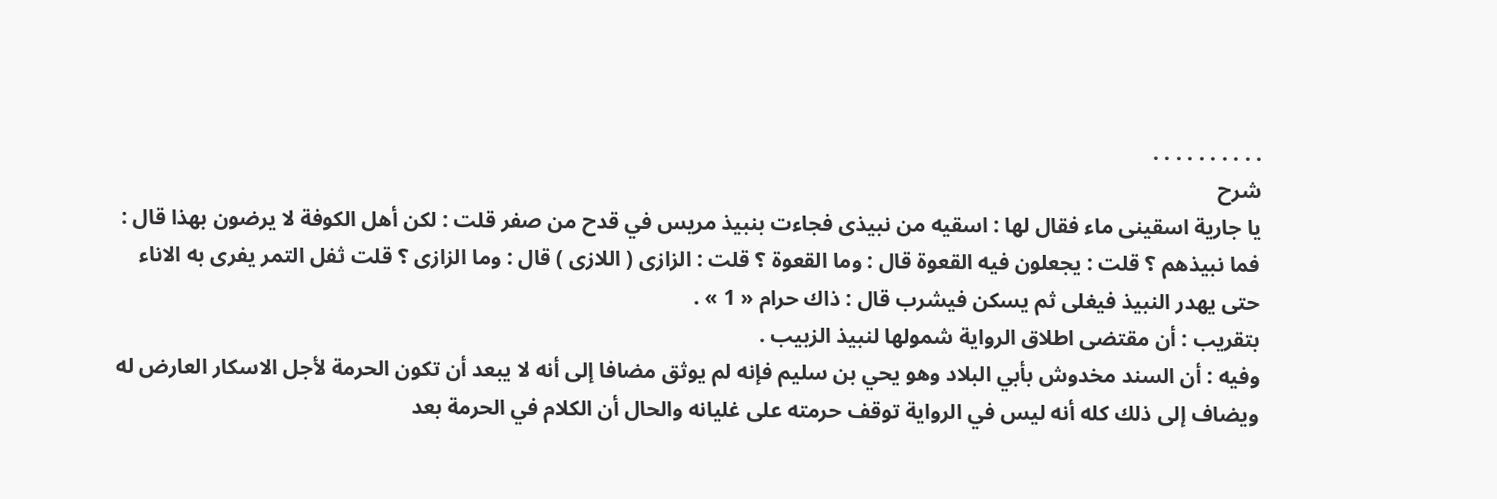. . . . . . . . . .
شرح
يا جارية اسقينى ماء فقال لها : اسقيه من نبيذى فجاءت بنبيذ مريس في قدح من صفر قلت : لكن أهل الكوفة لا يرضون بهذا قال : فما نبيذهم ؟ قلت : يجعلون فيه القعوة قال : وما القعوة ؟ قلت : الزازى ( اللازى ) قال : وما الزازى ؟ قلت ثفل التمر يفرى به الاناء حتى يهدر النبيذ فيغلى ثم يسكن فيشرب قال : ذاك حرام « 1 » .
بتقريب : أن مقتضى اطلاق الرواية شمولها لنبيذ الزبيب .
وفيه : أن السند مخدوش بأبي البلاد وهو يحي بن سليم فإنه لم يوثق مضافا إلى أنه لا يبعد أن تكون الحرمة لأجل الاسكار العارض له ويضاف إلى ذلك كله أنه ليس في الرواية توقف حرمته على غليانه والحال أن الكلام في الحرمة بعد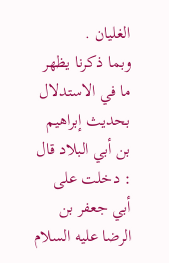الغليان .
وبما ذكرنا يظهر ما في الاستدلال بحديث إبراهيم بن أبي البلاد قال : دخلت على أبي جعفر بن الرضا عليه السلام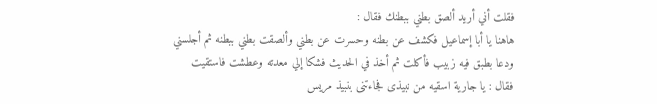فقلت أني أريد ألصق بطني ببطنك فقال :
هاهنا يا أبا إسماعيل فكشف عن بطنه وحسرت عن بطني وألصقت بطني ببطنه ثم أجلسني ودعا بطبق فيه زبيب فأكلت ثم أخذ في الحديث فشكا إلي معدته وعطشت فاستقيت فقال : يا جارية اسقيه من نبيذى فجاءتنى بنبيذ مريس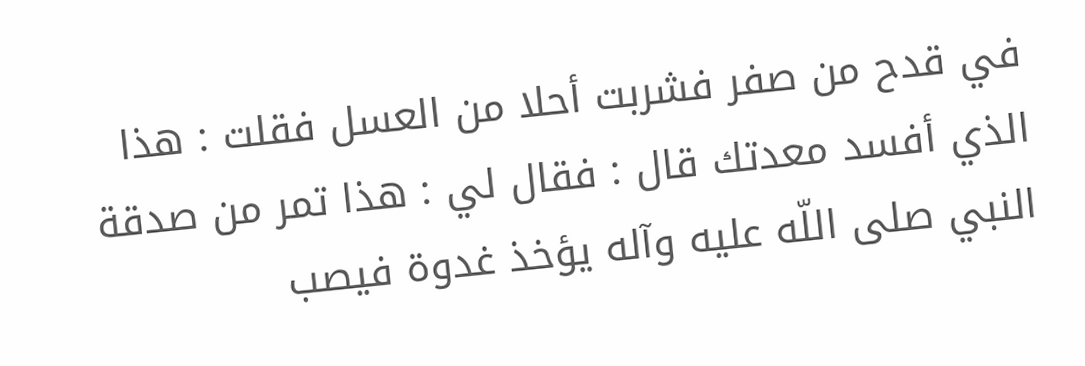في قدح من صفر فشربت أحلا من العسل فقلت : هذا الذي أفسد معدتك قال : فقال لي : هذا تمر من صدقة النبي صلى اللّه عليه وآله يؤخذ غدوة فيصب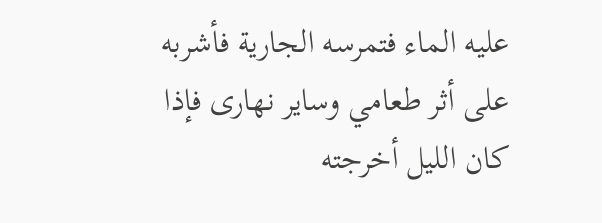عليه الماء فتمرسه الجارية فأشربه على أثر طعامي وساير نهارى فإذا كان الليل أخرجته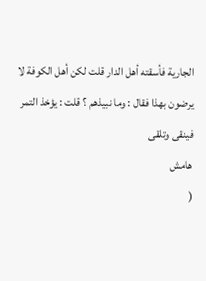الجارية فأسقته أهل الدار قلت لكن أهل الكوفة لا يرضون بهذا فقال : وما نبيذهم ؟ قلت : يؤخذ التمر فينقى وتلقى
هامش
(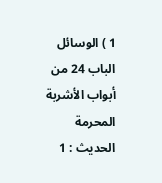1 ) الوسائل الباب 24 من أبواب الأشربة المحرمة الحديث : 1